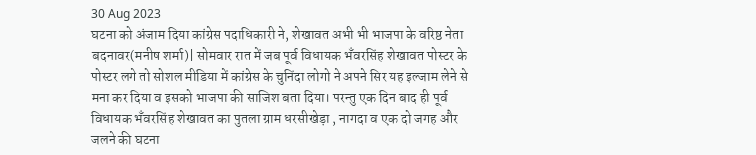30 Aug 2023
घटना को अंजाम दिया कांग्रेस पदाधिकारी ने, शेखावत अभी भी भाजपा के वरिष्ठ नेता
बदनावर(मनीष शर्मा)| सोमवार रात में जब पूर्व विधायक भँवरसिंह शेखावत पोस्टर के पोस्टर लगे तो सोशल मीडिया में कांग्रेस के चुनिंदा लोगो ने अपने सिर यह इल्जाम लेने से मना कर दिया व इसको भाजपा की साजिश बता दिया। परन्तु एक दिन बाद ही पूर्व विधायक भँवरसिंह शेखावत का पुतला ग्राम धरसीखेड़ा , नागदा व एक दो जगह और जलने की घटना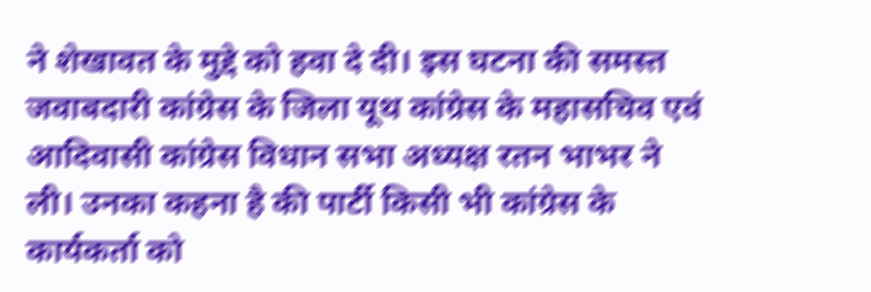ने शेखावत के मुद्दे को हवा दे दी। इस घटना की समस्त जवाबदारी कांग्रेस के जिला यूथ कांग्रेस के महासचिव एवं आदिवासी कांग्रेस विधान सभा अध्यक्ष रतन भाभर ने ली। उनका कहना है की पार्टी किसी भी कांग्रेस के कार्यकर्ता को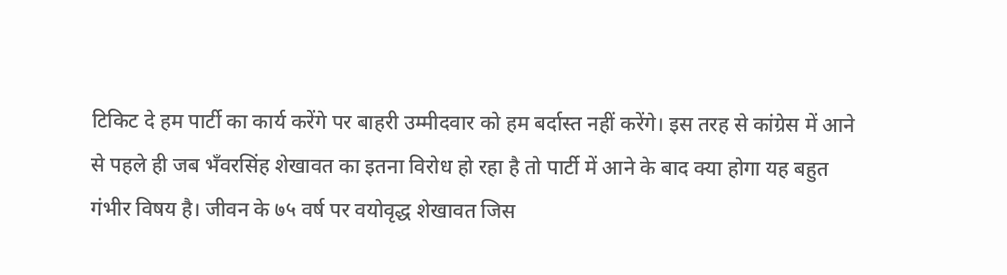टिकिट दे हम पार्टी का कार्य करेंगे पर बाहरी उम्मीदवार को हम बर्दास्त नहीं करेंगे। इस तरह से कांग्रेस में आने से पहले ही जब भँवरसिंह शेखावत का इतना विरोध हो रहा है तो पार्टी में आने के बाद क्या होगा यह बहुत गंभीर विषय है। जीवन के ७५ वर्ष पर वयोवृद्ध शेखावत जिस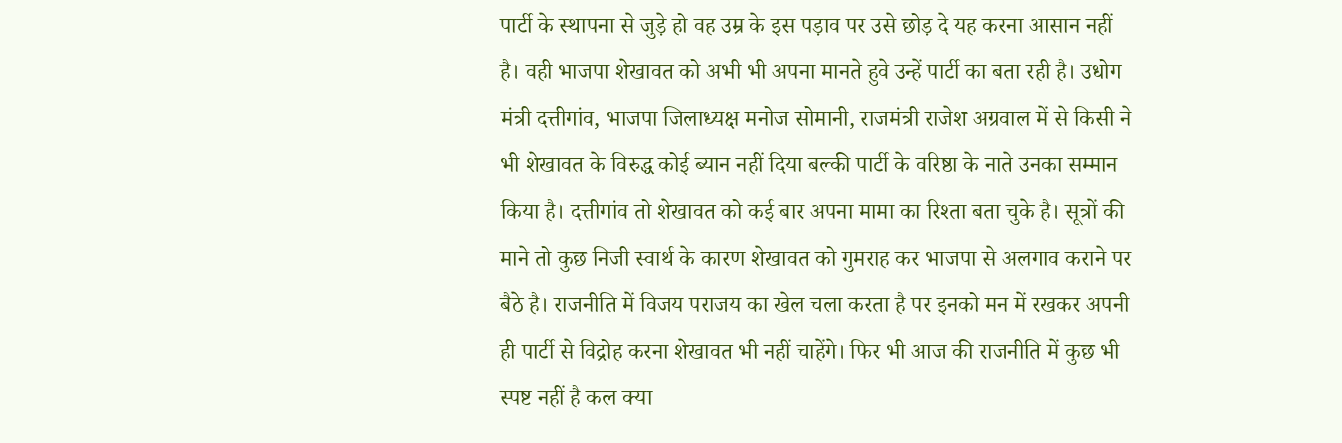पार्टी के स्थापना से जुड़े हो वह उम्र के इस पड़ाव पर उसे छोड़ दे यह करना आसान नहीं है। वही भाजपा शेखावत को अभी भी अपना मानते हुवे उन्हें पार्टी का बता रही है। उधोग मंत्री दत्तीगांव, भाजपा जिलाध्यक्ष मनोज सोमानी, राजमंत्री राजेश अग्रवाल में से किसी ने भी शेखावत के विरुद्ध कोई ब्यान नहीं दिया बल्की पार्टी के वरिष्ठा के नाते उनका सम्मान किया है। दत्तीगांव तो शेखावत को कई बार अपना मामा का रिश्ता बता चुके है। सूत्रों की माने तो कुछ निजी स्वार्थ के कारण शेखावत को गुमराह कर भाजपा से अलगाव कराने पर बैठे है। राजनीति में विजय पराजय का खेल चला करता है पर इनको मन में रखकर अपनी ही पार्टी से विद्रोह करना शेखावत भी नहीं चाहेंगे। फिर भी आज की राजनीति में कुछ भी स्पष्ट नहीं है कल क्या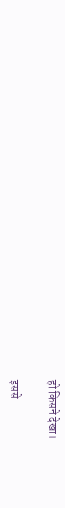हो किसने देखा।

इससे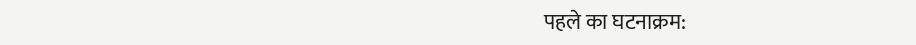पहले का घटनाक्रम: